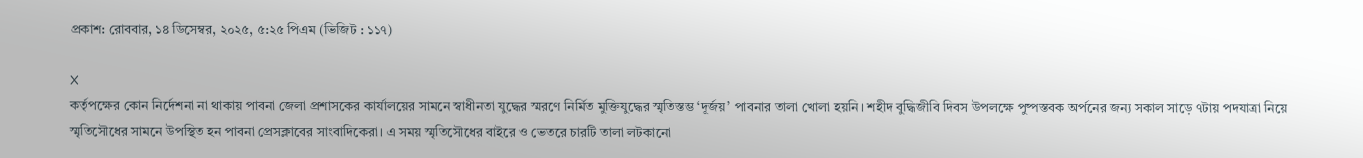প্রকাশ: রোববার, ১৪ ডিসেম্বর, ২০২৫, ৫:২৫ পিএম (ভিজিট : ১১৭)

X
কর্তৃপক্ষের কোন নির্দেশনা না থাকায় পাবনা জেলা প্রশাসকের কার্যালয়ের সামনে স্বাধীনতা যুদ্ধের স্মরণে নির্মিত মুক্তিযুদ্ধের স্মৃতিস্তম্ভ ‘দূর্জয়’ পাবনার তালা খোলা হয়নি। শহীদ বুদ্ধিজীবি দিবস উপলক্ষে পুষ্পস্তবক অর্পনের জন্য সকাল সাড়ে ৭টায় পদযাত্রা নিয়ে স্মৃতিসৌধের সামনে উপস্থিত হন পাবনা প্রেসক্লাবের সাংবাদিকেরা। এ সময় স্মৃতিসৌধের বাইরে ও ভেতরে চারটি তালা লটকানো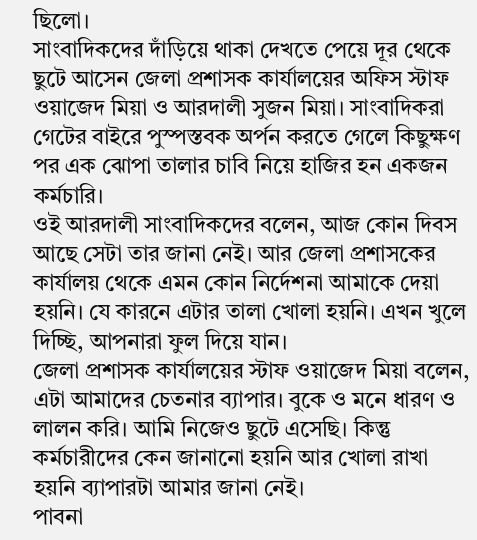ছিলো।
সাংবাদিকদের দাঁড়িয়ে থাকা দেখতে পেয়ে দূর থেকে ছুটে আসেন জেলা প্রশাসক কার্যালয়ের অফিস স্টাফ ওয়াজেদ মিয়া ও আরদালী সুজন মিয়া। সাংবাদিকরা গেটের বাইরে পুস্পস্তবক অর্পন করতে গেলে কিছুক্ষণ পর এক ঝোপা তালার চাবি নিয়ে হাজির হন একজন কর্মচারি।
ওই আরদালী সাংবাদিকদের বলেন, আজ কোন দিবস আছে সেটা তার জানা নেই। আর জেলা প্রশাসকের কার্যালয় থেকে এমন কোন নির্দেশনা আমাকে দেয়া হয়নি। যে কারনে এটার তালা খোলা হয়নি। এখন খুলে দিচ্ছি, আপনারা ফুল দিয়ে যান।
জেলা প্রশাসক কার্যালয়ের স্টাফ ওয়াজেদ মিয়া বলেন, এটা আমাদের চেতনার ব্যাপার। বুকে ও মনে ধারণ ও লালন করি। আমি নিজেও ছুটে এসেছি। কিন্তু কর্মচারীদের কেন জানানো হয়নি আর খোলা রাখা হয়নি ব্যাপারটা আমার জানা নেই।
পাবনা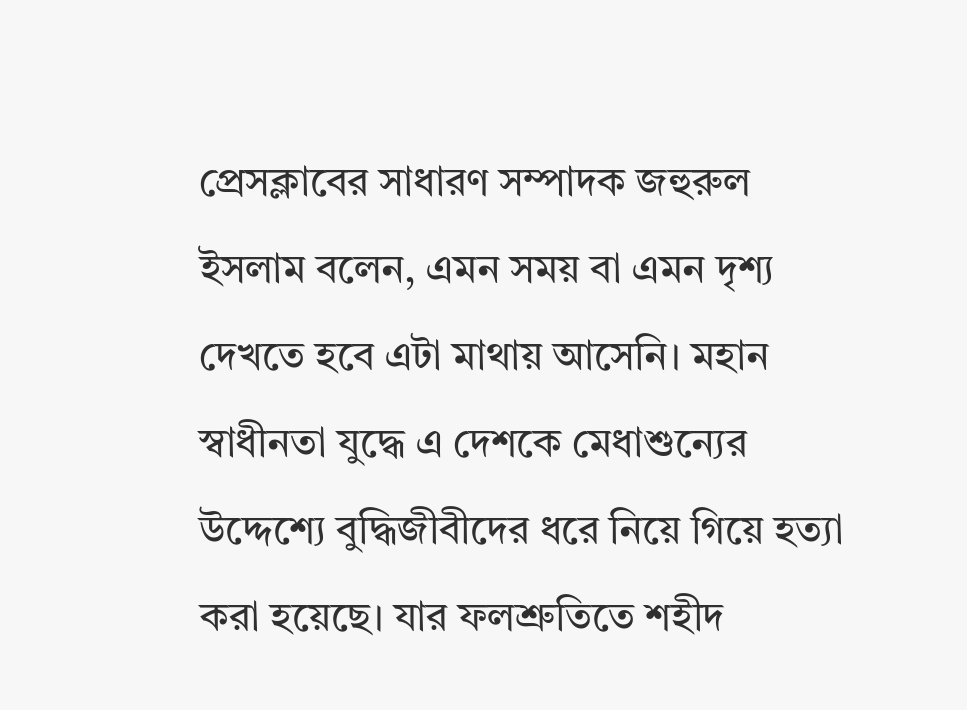প্রেসক্লাবের সাধারণ সম্পাদক জহুরুল ইসলাম বলেন, এমন সময় বা এমন দৃশ্য দেখতে হবে এটা মাথায় আসেনি। মহান স্বাধীনতা যুদ্ধে এ দেশকে মেধাশুন্যের উদ্দেশ্যে বুদ্ধিজীবীদের ধরে নিয়ে গিয়ে হত্যা করা হয়েছে। যার ফলশ্রুতিতে শহীদ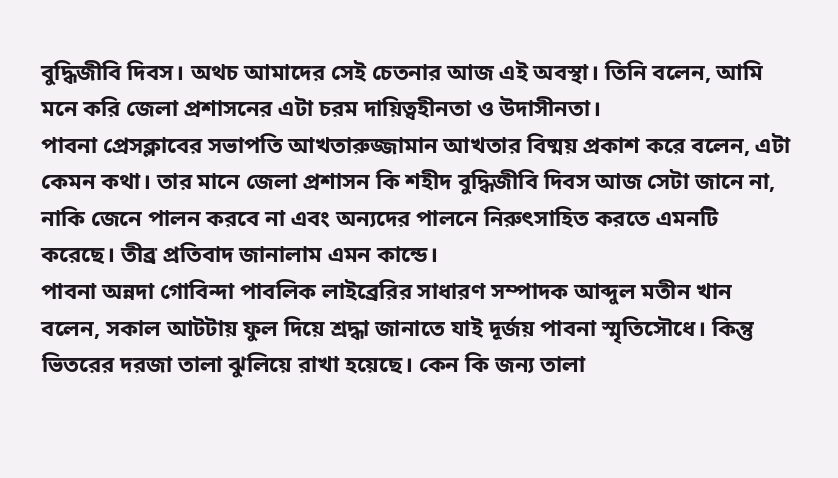বুদ্ধিজীবি দিবস। অথচ আমাদের সেই চেতনার আজ এই অবস্থা। তিনি বলেন, আমি মনে করি জেলা প্রশাসনের এটা চরম দায়িত্বহীনতা ও উদাসীনতা।
পাবনা প্রেসক্লাবের সভাপতি আখতারুজ্জামান আখতার বিষ্ময় প্রকাশ করে বলেন, এটা কেমন কথা। তার মানে জেলা প্রশাসন কি শহীদ বুদ্ধিজীবি দিবস আজ সেটা জানে না, নাকি জেনে পালন করবে না এবং অন্যদের পালনে নিরুৎসাহিত করতে এমনটি করেছে। তীব্র প্রতিবাদ জানালাম এমন কান্ডে।
পাবনা অন্নদা গোবিন্দা পাবলিক লাইব্রেরির সাধারণ সম্পাদক আব্দুল মতীন খান বলেন, সকাল আটটায় ফুল দিয়ে শ্রদ্ধা জানাতে যাই দূর্জয় পাবনা স্মৃতিসৌধে। কিন্তু ভিতরের দরজা তালা ঝুলিয়ে রাখা হয়েছে। কেন কি জন্য তালা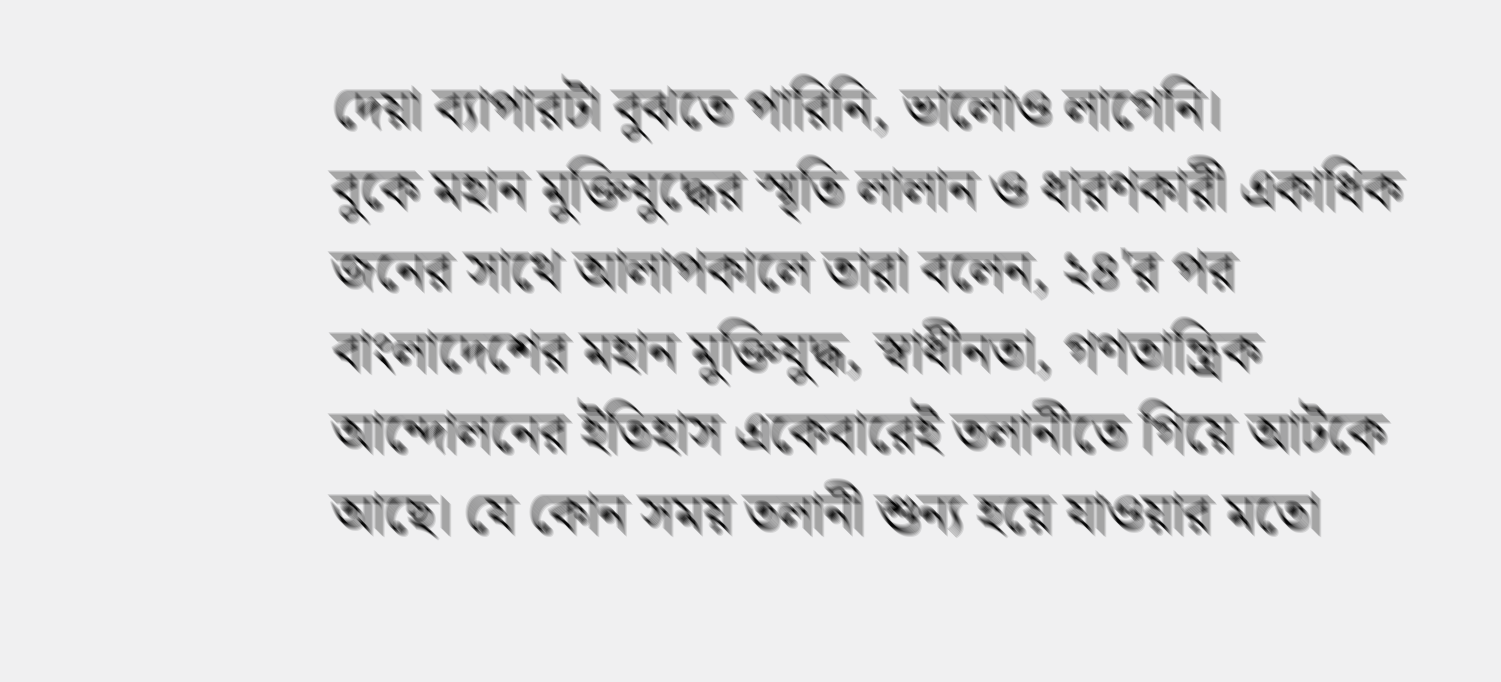দেয়া ব্যাপারটা বুঝতে পারিনি, ভালোও লাগেনি।
বুকে মহান মুক্তিযুদ্ধের স্মৃতি লালান ও ধারণকারী একাধিক জনের সাথে আলাপকালে তারা বলেন, ২৪'র পর বাংলাদেশের মহান মুক্তিযুদ্ধ, স্বাধীনতা, গণতান্ত্রিক আন্দোলনের ইতিহাস একেবারেই তলানীতে গিয়ে আটকে আছে। যে কোন সময় তলানী শুন্য হয়ে যাওয়ার মতো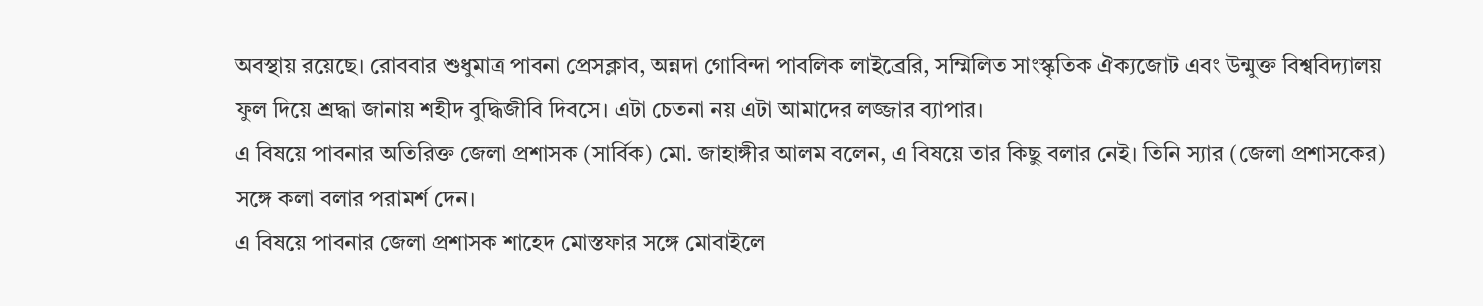অবস্থায় রয়েছে। রোববার শুধুমাত্র পাবনা প্রেসক্লাব, অন্নদা গোবিন্দা পাবলিক লাইব্রেরি, সম্মিলিত সাংস্কৃতিক ঐক্যজোট এবং উন্মুক্ত বিশ্ববিদ্যালয় ফুল দিয়ে শ্রদ্ধা জানায় শহীদ বুদ্ধিজীবি দিবসে। এটা চেতনা নয় এটা আমাদের লজ্জার ব্যাপার।
এ বিষয়ে পাবনার অতিরিক্ত জেলা প্রশাসক (সার্বিক) মো. জাহাঙ্গীর আলম বলেন, এ বিষয়ে তার কিছু বলার নেই। তিনি স্যার (জেলা প্রশাসকের) সঙ্গে কলা বলার পরামর্শ দেন।
এ বিষয়ে পাবনার জেলা প্রশাসক শাহেদ মোস্তফার সঙ্গে মোবাইলে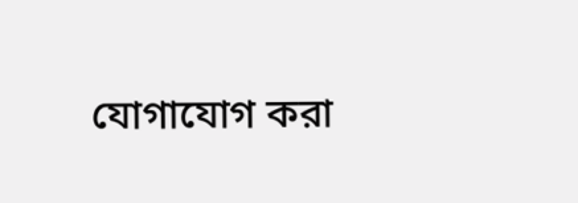যোগাযোগ করা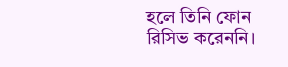হলে তিনি ফোন রিসিভ করেননি।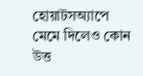হোয়াটসঅ্যাপে মেমে দিলেও কোন উত্ত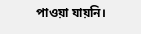পাওয়া যায়নি।